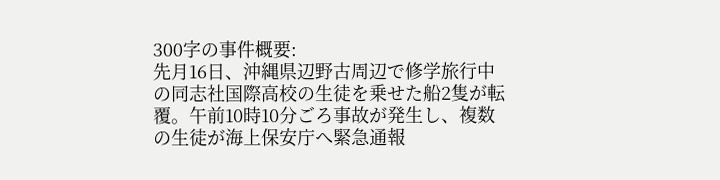300字の事件概要:
先月16日、沖縄県辺野古周辺で修学旅行中の同志社国際高校の生徒を乗せた船2隻が転覆。午前10時10分ごろ事故が発生し、複数の生徒が海上保安庁へ緊急通報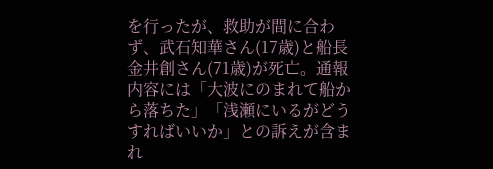を行ったが、救助が間に合わず、武石知華さん(17歳)と船長金井創さん(71歳)が死亡。通報内容には「大波にのまれて船から落ちた」「浅瀬にいるがどうすればいいか」との訴えが含まれ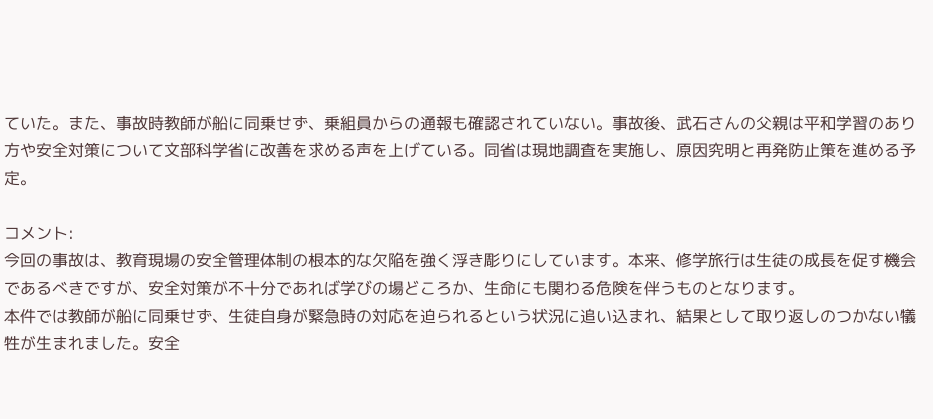ていた。また、事故時教師が船に同乗せず、乗組員からの通報も確認されていない。事故後、武石さんの父親は平和学習のあり方や安全対策について文部科学省に改善を求める声を上げている。同省は現地調査を実施し、原因究明と再発防止策を進める予定。

コメント:
今回の事故は、教育現場の安全管理体制の根本的な欠陥を強く浮き彫りにしています。本来、修学旅行は生徒の成長を促す機会であるべきですが、安全対策が不十分であれば学びの場どころか、生命にも関わる危険を伴うものとなります。
本件では教師が船に同乗せず、生徒自身が緊急時の対応を迫られるという状況に追い込まれ、結果として取り返しのつかない犠牲が生まれました。安全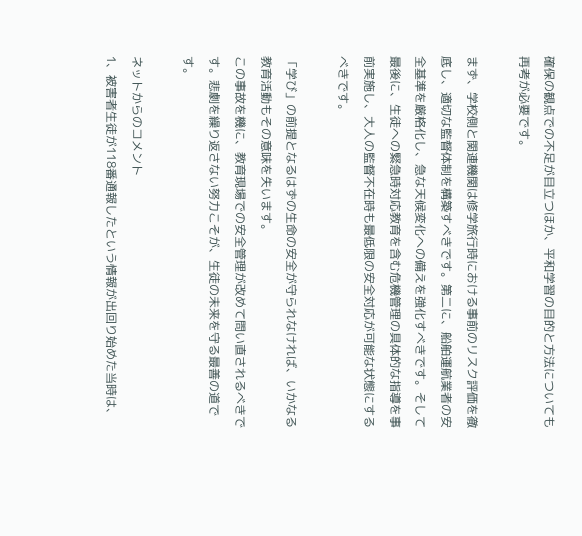確保の観点での不足が目立つほか、平和学習の目的と方法についても再考が必要です。

まず、学校側と関連機関は修学旅行時における事前のリスク評価を徹底し、適切な監督体制を構築すべきです。第二に、船舶運航業者の安全基準を厳格化し、急な天候変化への備えを強化すべきです。そして最後に、生徒への緊急時対応教育を含む危機管理の具体的な指導を事前実施し、大人の監督不在時も最低限の安全対応が可能な状態にするべきです。

「学び」の前提となるはずの生命の安全が守られなければ、いかなる教育活動もその意味を失います。
この事故を機に、教育現場での安全管理が改めて問い直されるべきです。悲劇を繰り返さない努力こそが、生徒の未来を守る最善の道です。

ネットからのコメント
1、被害者生徒が118番通報したという情報が出回り始めた当時は、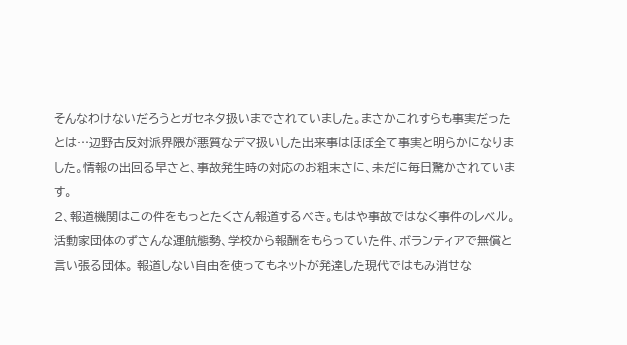そんなわけないだろうとガセネタ扱いまでされていました。まさかこれすらも事実だったとは…辺野古反対派界隈が悪質なデマ扱いした出来事はほぼ全て事実と明らかになりました。情報の出回る早さと、事故発生時の対応のお粗末さに、未だに毎日驚かされています。
2、報道機関はこの件をもっとたくさん報道するべき。もはや事故ではなく事件のレベル。活動家団体のずさんな運航態勢、学校から報酬をもらっていた件、ボランティアで無償と言い張る団体。 報道しない自由を使ってもネットが発達した現代ではもみ消せな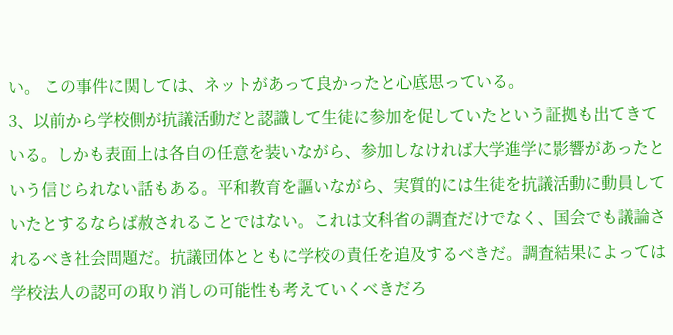い。 この事件に関しては、ネットがあって良かったと心底思っている。
3、以前から学校側が抗議活動だと認識して生徒に参加を促していたという証拠も出てきている。しかも表面上は各自の任意を装いながら、参加しなければ大学進学に影響があったという信じられない話もある。平和教育を謳いながら、実質的には生徒を抗議活動に動員していたとするならば赦されることではない。これは文科省の調査だけでなく、国会でも議論されるべき社会問題だ。抗議団体とともに学校の責任を追及するべきだ。調査結果によっては学校法人の認可の取り消しの可能性も考えていくべきだろ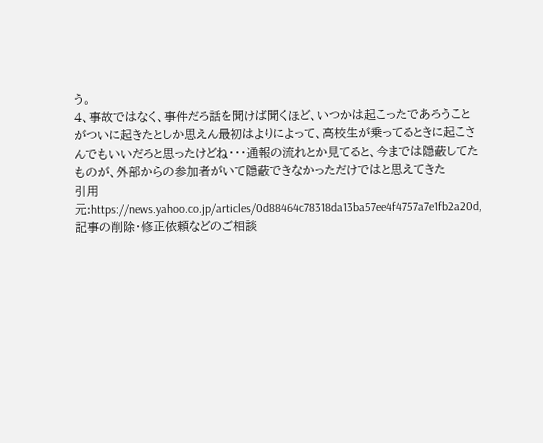う。
4、事故ではなく、事件だろ話を聞けば聞くほど、いつかは起こったであろうことがついに起きたとしか思えん最初はよりによって、高校生が乗ってるときに起こさんでもいいだろと思ったけどね・・・通報の流れとか見てると、今までは隠蔽してたものが、外部からの参加者がいて隠蔽できなかっただけではと思えてきた
引用元:https://news.yahoo.co.jp/articles/0d88464c78318da13ba57ee4f4757a7e1fb2a20d,記事の削除・修正依頼などのご相談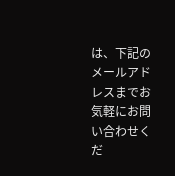は、下記のメールアドレスまでお気軽にお問い合わせくだ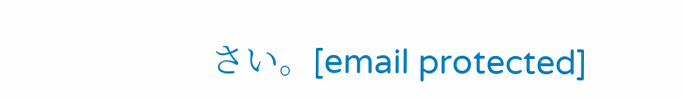さい。[email protected]